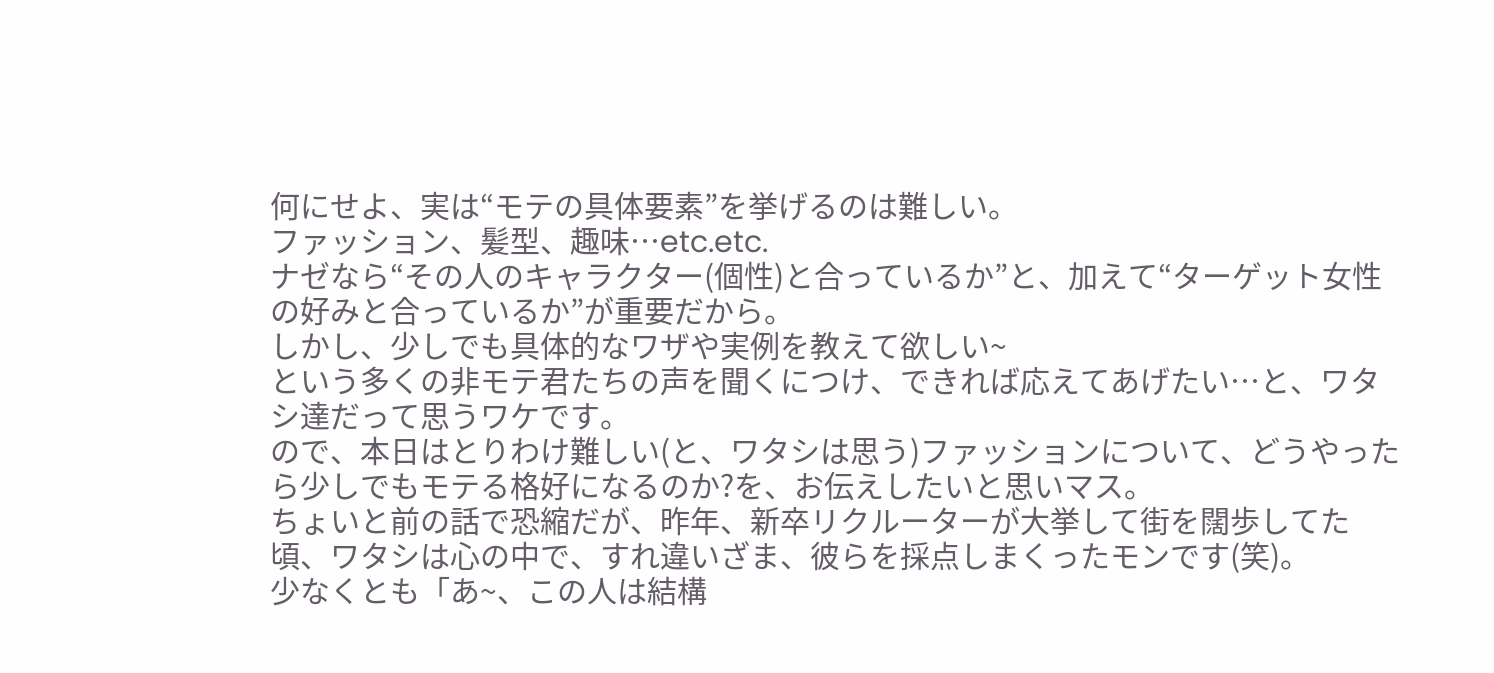何にせよ、実は“モテの具体要素”を挙げるのは難しい。
ファッション、髪型、趣味…etc.etc.
ナゼなら“その人のキャラクター(個性)と合っているか”と、加えて“ターゲット女性の好みと合っているか”が重要だから。
しかし、少しでも具体的なワザや実例を教えて欲しい~
という多くの非モテ君たちの声を聞くにつけ、できれば応えてあげたい…と、ワタシ達だって思うワケです。
ので、本日はとりわけ難しい(と、ワタシは思う)ファッションについて、どうやったら少しでもモテる格好になるのか?を、お伝えしたいと思いマス。
ちょいと前の話で恐縮だが、昨年、新卒リクルーターが大挙して街を闊歩してた頃、ワタシは心の中で、すれ違いざま、彼らを採点しまくったモンです(笑)。
少なくとも「あ~、この人は結構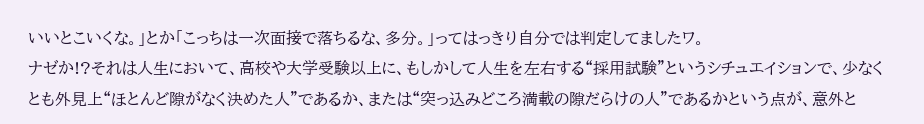いいとこいくな。」とか「こっちは一次面接で落ちるな、多分。」ってはっきり自分では判定してましたワ。
ナゼか!?それは人生において、高校や大学受験以上に、もしかして人生を左右する“採用試験”というシチュエイションで、少なくとも外見上“ほとんど隙がなく決めた人”であるか、または“突っ込みどころ満載の隙だらけの人”であるかという点が、意外と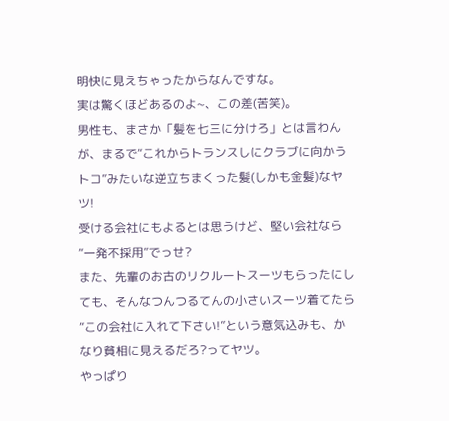明快に見えちゃったからなんですな。
実は驚くほどあるのよ~、この差(苦笑)。
男性も、まさか「髪を七三に分けろ」とは言わんが、まるで“これからトランスしにクラブに向かうトコ”みたいな逆立ちまくった髪(しかも金髪)なヤツ!
受ける会社にもよるとは思うけど、堅い会社なら“一発不採用”でっせ?
また、先輩のお古のリクルートスーツもらったにしても、そんなつんつるてんの小さいスーツ着てたら“この会社に入れて下さい!”という意気込みも、かなり貧相に見えるだろ?ってヤツ。
やっぱり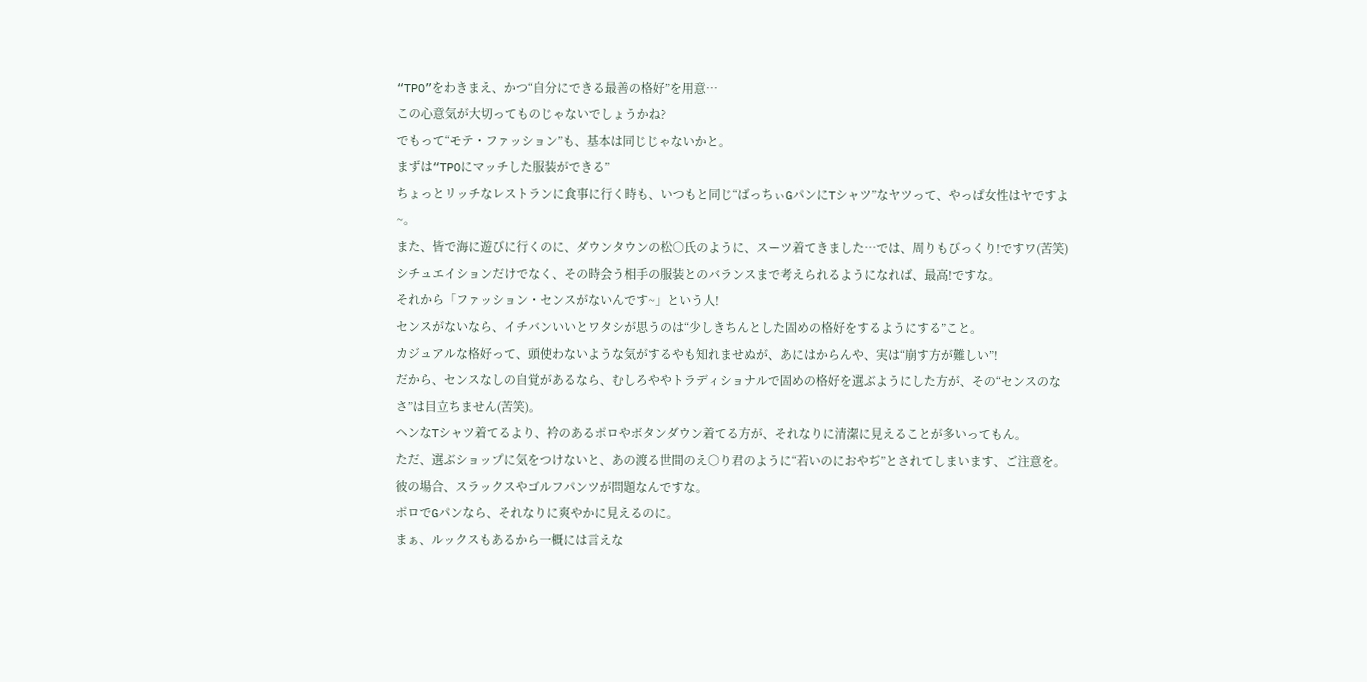“TPO”をわきまえ、かつ“自分にできる最善の格好”を用意…
この心意気が大切ってものじゃないでしょうかね?
でもって“モテ・ファッション”も、基本は同じじゃないかと。
まずは“TPOにマッチした服装ができる”
ちょっとリッチなレストランに食事に行く時も、いつもと同じ“ばっちぃGパンにTシャツ”なヤツって、やっぱ女性はヤですよ~。
また、皆で海に遊びに行くのに、ダウンタウンの松○氏のように、スーツ着てきました…では、周りもびっくり!ですワ(苦笑)
シチュエイションだけでなく、その時会う相手の服装とのバランスまで考えられるようになれば、最高!ですな。
それから「ファッション・センスがないんです~」という人!
センスがないなら、イチバンいいとワタシが思うのは“少しきちんとした固めの格好をするようにする”こと。
カジュアルな格好って、頭使わないような気がするやも知れませぬが、あにはからんや、実は“崩す方が難しい”!
だから、センスなしの自覚があるなら、むしろややトラディショナルで固めの格好を選ぶようにした方が、その“センスのなさ”は目立ちません(苦笑)。
ヘンなTシャツ着てるより、衿のあるポロやボタンダウン着てる方が、それなりに清潔に見えることが多いってもん。
ただ、選ぶショップに気をつけないと、あの渡る世間のえ○り君のように“若いのにおやぢ”とされてしまいます、ご注意を。
彼の場合、スラックスやゴルフパンツが問題なんですな。
ポロでGパンなら、それなりに爽やかに見えるのに。
まぁ、ルックスもあるから一概には言えな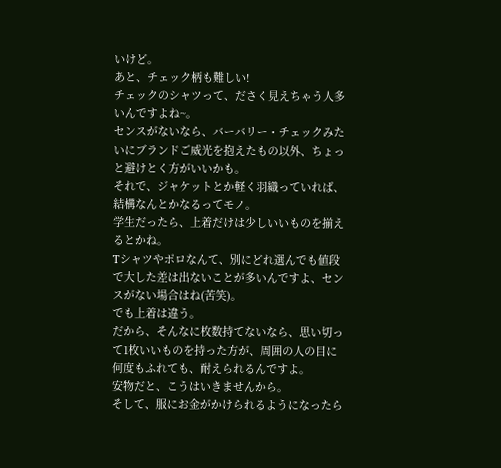いけど。
あと、チェック柄も難しい!
チェックのシャツって、ださく見えちゃう人多いんですよね~。
センスがないなら、バーバリー・チェックみたいにブランドご威光を抱えたもの以外、ちょっと避けとく方がいいかも。
それで、ジャケットとか軽く羽織っていれば、結構なんとかなるってモノ。
学生だったら、上着だけは少しいいものを揃えるとかね。
Tシャツやポロなんて、別にどれ選んでも値段で大した差は出ないことが多いんですよ、センスがない場合はね(苦笑)。
でも上着は違う。
だから、そんなに枚数持てないなら、思い切って1枚いいものを持った方が、周囲の人の目に何度もふれても、耐えられるんですよ。
安物だと、こうはいきませんから。
そして、服にお金がかけられるようになったら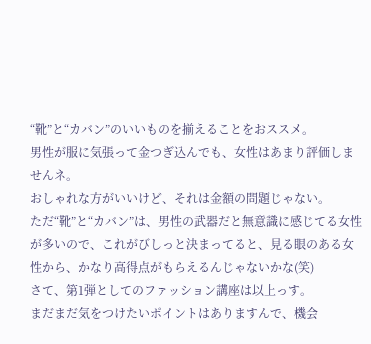“靴”と“カバン”のいいものを揃えることをおススメ。
男性が服に気張って金つぎ込んでも、女性はあまり評価しませんネ。
おしゃれな方がいいけど、それは金額の問題じゃない。
ただ“靴”と“カバン”は、男性の武器だと無意識に感じてる女性が多いので、これがびしっと決まってると、見る眼のある女性から、かなり高得点がもらえるんじゃないかな(笑)
さて、第1弾としてのファッション講座は以上っす。
まだまだ気をつけたいポイントはありますんで、機会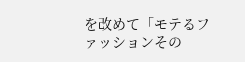を改めて「モテるファッションその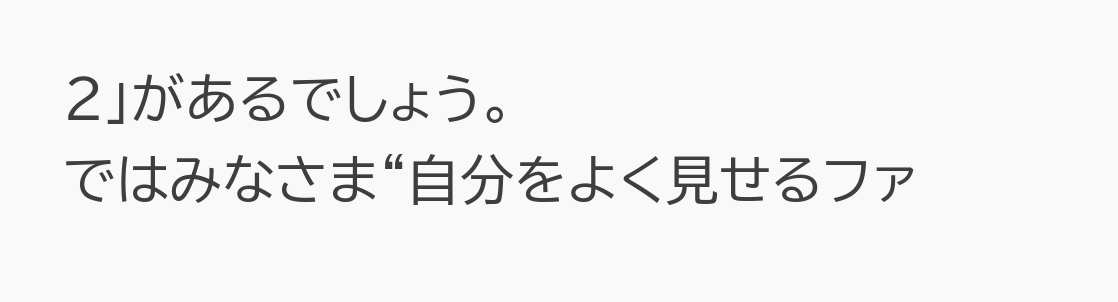2」があるでしょう。
ではみなさま“自分をよく見せるファ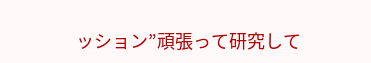ッション”頑張って研究して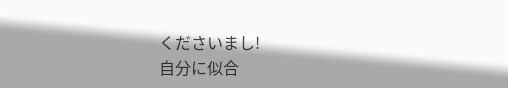くださいまし!
自分に似合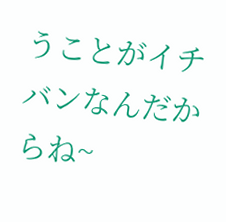うことがイチバンなんだからね~